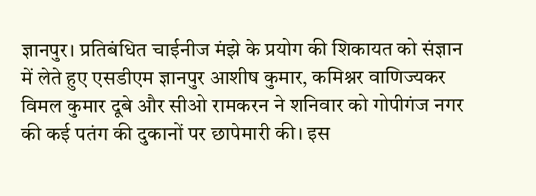ज्ञानपुर। प्रतिबंधित चाईनीज मंझे के प्रयोग की शिकायत को संज्ञान में लेते हुए एसडीएम ज्ञानपुर आशीष कुमार, कमिश्नर वाणिज्यकर विमल कुमार दूबे और सीओ रामकरन ने शनिवार को गोपीगंज नगर की कई पतंग की दुकानों पर छापेमारी की। इस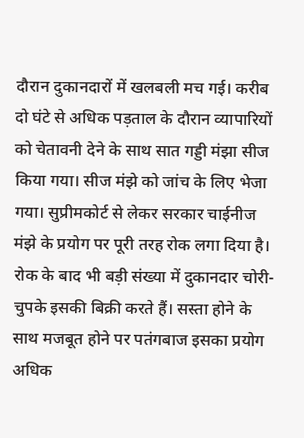दौरान दुकानदारों में खलबली मच गई। करीब दो घंटे से अधिक पड़ताल के दौरान व्यापारियों को चेतावनी देने के साथ सात गड्डी मंझा सीज किया गया। सीज मंझे को जांच के लिए भेजा गया। सुप्रीमकोर्ट से लेकर सरकार चाईनीज मंझे के प्रयोग पर पूरी तरह रोक लगा दिया है। रोक के बाद भी बड़ी संख्या में दुकानदार चोरी-चुपके इसकी बिक्री करते हैं। सस्ता होने के साथ मजबूत होने पर पतंगबाज इसका प्रयोग अधिक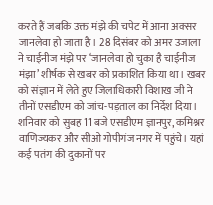करते हैं जबकि उक्त मंझे की चपेट में आना अक्सर जानलेवा हो जाता है। 28 दिसंबर को अमर उजाला ने चाईनीज मंझे पर ‘जानलेवा हो चुका है चाईनीज मंझा’ शीर्षक से खबर को प्रकाशित किया था। खबर को संज्ञान में लेते हुए जिलाधिकारी विशाख जी ने तीनों एसडीएम को जांच-पड़ताल का निर्देश दिया। शनिवार को सुबह 11 बजे एसडीएम ज्ञानपुर, कमिश्नर वाणिज्यकर और सीओ गोपीगंज नगर में पहुंचे। यहां कई पतंग की दुकानों पर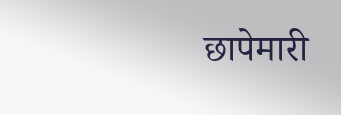छापेमारी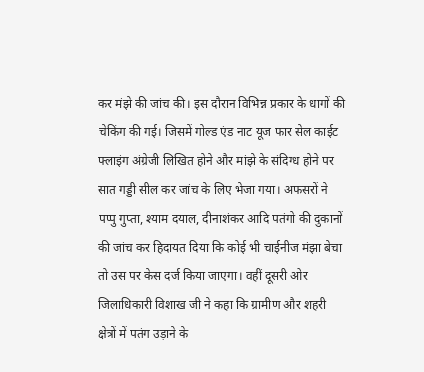कर मंझे की जांच की। इस दौरान विभिन्न प्रकार के धागों की चेकिंग की गई। जिसमें गोल्ड एंड नाट यूज फार सेल काईट फ्लाइंग अंग्रेजी लिखित होने और मांझे के संदिग्ध होने पर सात गड्डी सील कर जांच के लिए भेजा गया। अफसरों ने पप्पु गुप्ता, श्याम दयाल, दीनाशंकर आदि पतंगो की दुकानों की जांच कर हिदायत दिया कि कोई भी चाईनीज मंझा बेचा तो उस पर केस दर्ज किया जाएगा। वहीं दूसरी ओर जिलाधिकारी विशाख जी ने कहा कि ग्रामीण और शहरी क्षेत्रों में पतंग उड़ाने के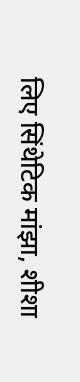लिए सिंथेटिक मांझा, शीशा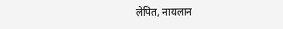लेपित, नायलान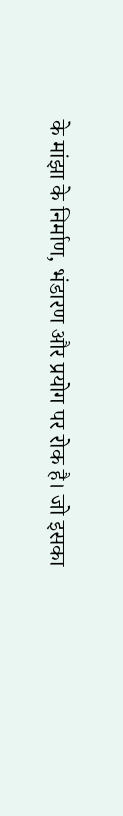के मांझा के निर्माण, भंडारण और प्रयोग पर रोक है। जो इसका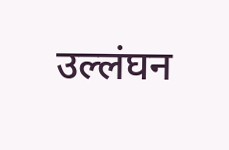उल्लंघन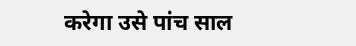करेगा उसे पांच साल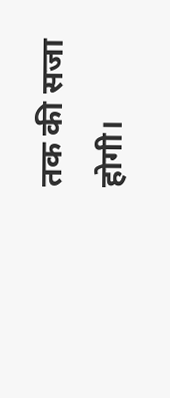तक की सजा होगी।